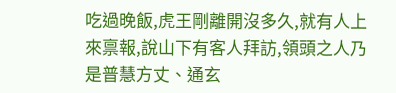吃過晚飯,虎王剛離開沒多久,就有人上來禀報,說山下有客人拜訪,領頭之人乃是普慧方丈、通玄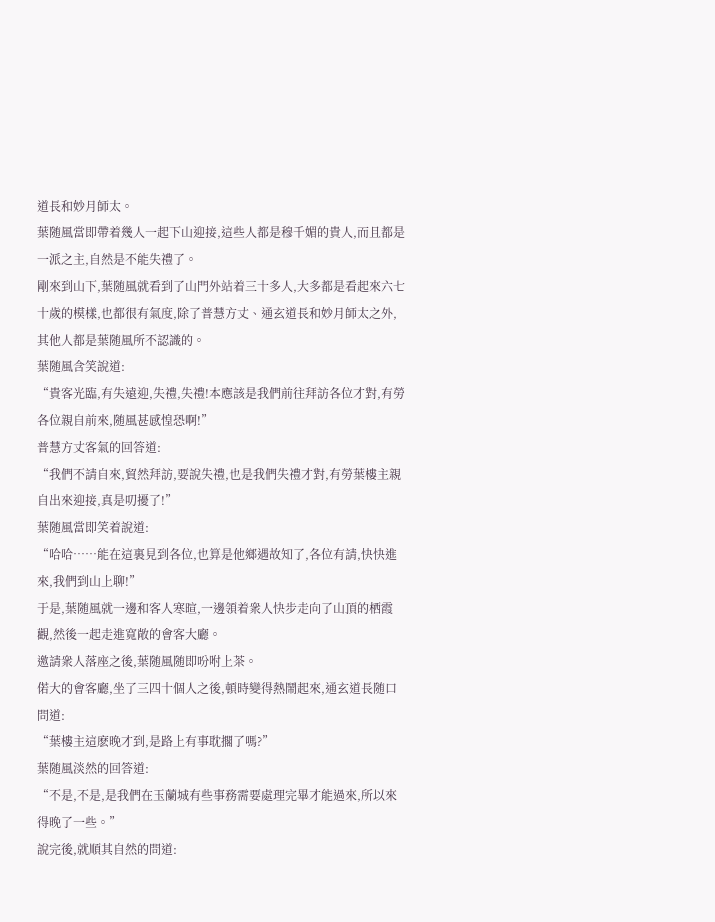道長和妙月師太。
葉随風當即帶着幾人一起下山迎接,這些人都是穆千媚的貴人,而且都是一派之主,自然是不能失禮了。
剛來到山下,葉随風就看到了山門外站着三十多人,大多都是看起來六七十歲的模樣,也都很有氣度,除了普慧方丈、通玄道長和妙月師太之外,其他人都是葉随風所不認識的。
葉随風含笑說道:
“貴客光臨,有失遠迎,失禮,失禮!本應該是我們前往拜訪各位才對,有勞各位親自前來,随風甚感惶恐啊!”
普慧方丈客氣的回答道:
“我們不請自來,貿然拜訪,要說失禮,也是我們失禮才對,有勞葉樓主親自出來迎接,真是叨擾了!”
葉随風當即笑着說道:
“哈哈……能在這裏見到各位,也算是他鄉遇故知了,各位有請,快快進來,我們到山上聊!”
于是,葉随風就一邊和客人寒暄,一邊領着衆人快步走向了山頂的栖霞觀,然後一起走進寬敞的會客大廳。
邀請衆人落座之後,葉随風随即吩咐上茶。
偌大的會客廳,坐了三四十個人之後,頓時變得熱鬧起來,通玄道長随口問道:
“葉樓主這麽晚才到,是路上有事耽擱了嗎?”
葉随風淡然的回答道:
“不是,不是,是我們在玉蘭城有些事務需要處理完畢才能過來,所以來得晚了一些。”
說完後,就順其自然的問道: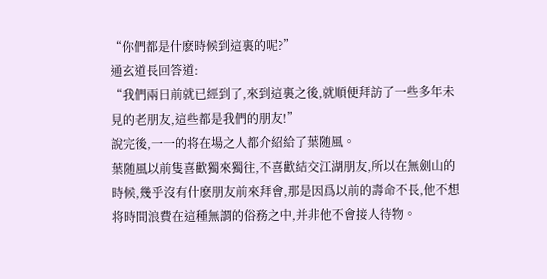“你們都是什麽時候到這裏的呢?”
通玄道長回答道:
“我們兩日前就已經到了,來到這裏之後,就順便拜訪了一些多年未見的老朋友,這些都是我們的朋友!”
說完後,一一的将在場之人都介紹給了葉随風。
葉随風以前隻喜歡獨來獨往,不喜歡結交江湖朋友,所以在無劍山的時候,幾乎沒有什麽朋友前來拜會,那是因爲以前的壽命不長,他不想将時間浪費在這種無謂的俗務之中,并非他不會接人待物。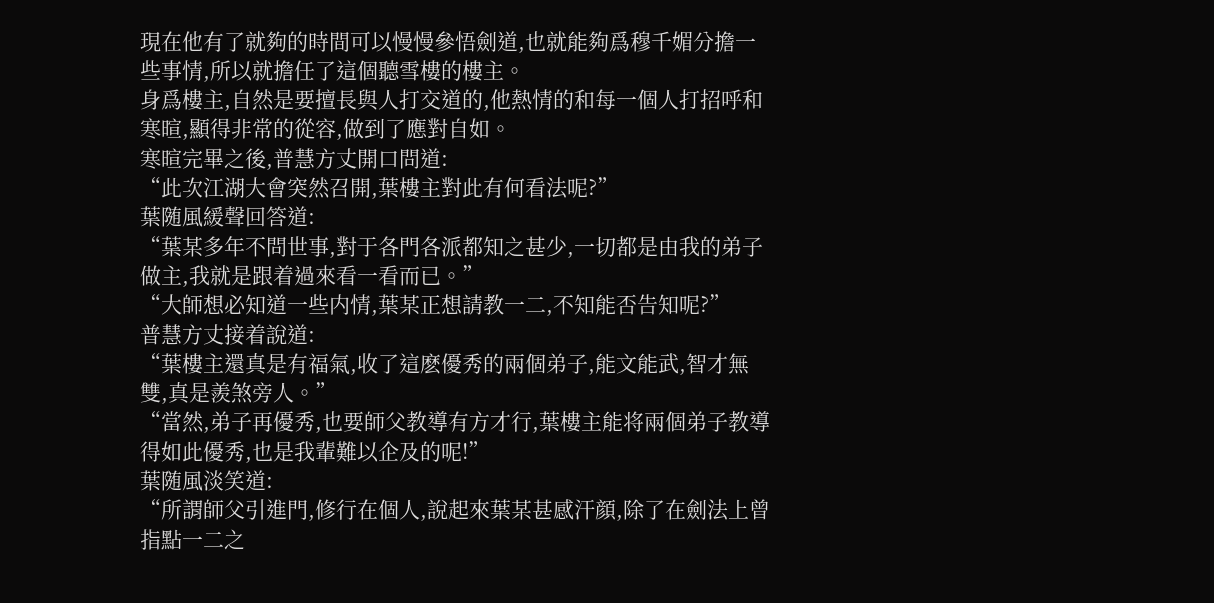現在他有了就夠的時間可以慢慢參悟劍道,也就能夠爲穆千媚分擔一些事情,所以就擔任了這個聽雪樓的樓主。
身爲樓主,自然是要擅長與人打交道的,他熱情的和每一個人打招呼和寒暄,顯得非常的從容,做到了應對自如。
寒暄完畢之後,普慧方丈開口問道:
“此次江湖大會突然召開,葉樓主對此有何看法呢?”
葉随風緩聲回答道:
“葉某多年不問世事,對于各門各派都知之甚少,一切都是由我的弟子做主,我就是跟着過來看一看而已。”
“大師想必知道一些内情,葉某正想請教一二,不知能否告知呢?”
普慧方丈接着說道:
“葉樓主還真是有福氣,收了這麽優秀的兩個弟子,能文能武,智才無雙,真是羨煞旁人。”
“當然,弟子再優秀,也要師父教導有方才行,葉樓主能将兩個弟子教導得如此優秀,也是我輩難以企及的呢!”
葉随風淡笑道:
“所謂師父引進門,修行在個人,說起來葉某甚感汗顔,除了在劍法上曾指點一二之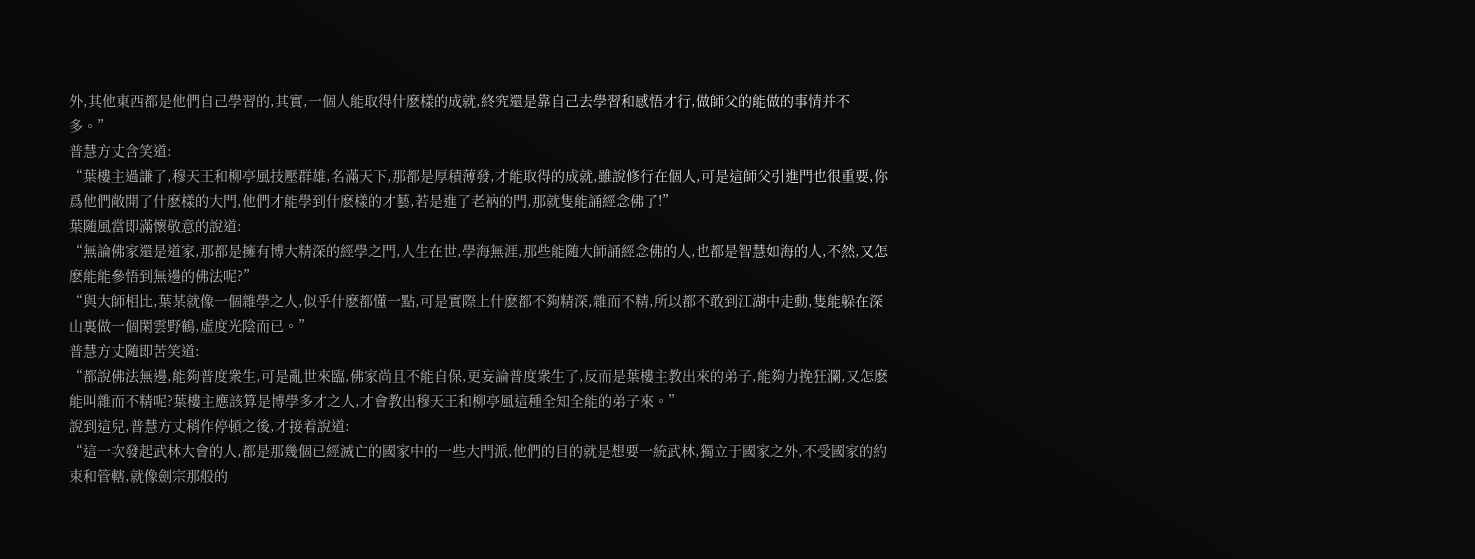外,其他東西都是他們自己學習的,其實,一個人能取得什麽樣的成就,終究還是靠自己去學習和感悟才行,做師父的能做的事情并不多。”
普慧方丈含笑道:
“葉樓主過謙了,穆天王和柳亭風技壓群雄,名滿天下,那都是厚積薄發,才能取得的成就,雖說修行在個人,可是這師父引進門也很重要,你爲他們敞開了什麽樣的大門,他們才能學到什麽樣的才藝,若是進了老衲的門,那就隻能誦經念佛了!”
葉随風當即滿懷敬意的說道:
“無論佛家還是道家,那都是擁有博大精深的經學之門,人生在世,學海無涯,那些能随大師誦經念佛的人,也都是智慧如海的人,不然,又怎麽能能參悟到無邊的佛法呢?”
“與大師相比,葉某就像一個雜學之人,似乎什麽都懂一點,可是實際上什麽都不夠精深,雜而不精,所以都不敢到江湖中走動,隻能躲在深山裏做一個閑雲野鶴,虛度光陰而已。”
普慧方丈随即苦笑道:
“都說佛法無邊,能夠普度衆生,可是亂世來臨,佛家尚且不能自保,更妄論普度衆生了,反而是葉樓主教出來的弟子,能夠力挽狂瀾,又怎麽能叫雜而不精呢?葉樓主應該算是博學多才之人,才會教出穆天王和柳亭風這種全知全能的弟子來。”
說到這兒,普慧方丈稍作停頓之後,才接着說道:
“這一次發起武林大會的人,都是那幾個已經滅亡的國家中的一些大門派,他們的目的就是想要一統武林,獨立于國家之外,不受國家的約束和管轄,就像劍宗那般的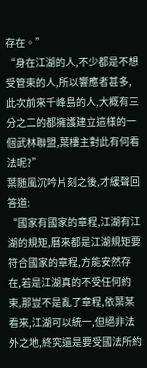存在。”
“身在江湖的人,不少都是不想受管束的人,所以響應者甚多,此次前來千峰島的人,大概有三分之二的都擁護建立這樣的一個武林聯盟,葉樓主對此有何看法呢?”
葉随風沉吟片刻之後,才緩聲回答道:
“國家有國家的章程,江湖有江湖的規矩,曆來都是江湖規矩要符合國家的章程,方能安然存在,若是江湖真的不受任何約束,那豈不是亂了章程,依葉某看來,江湖可以統一,但絕非法外之地,終究還是要受國法所約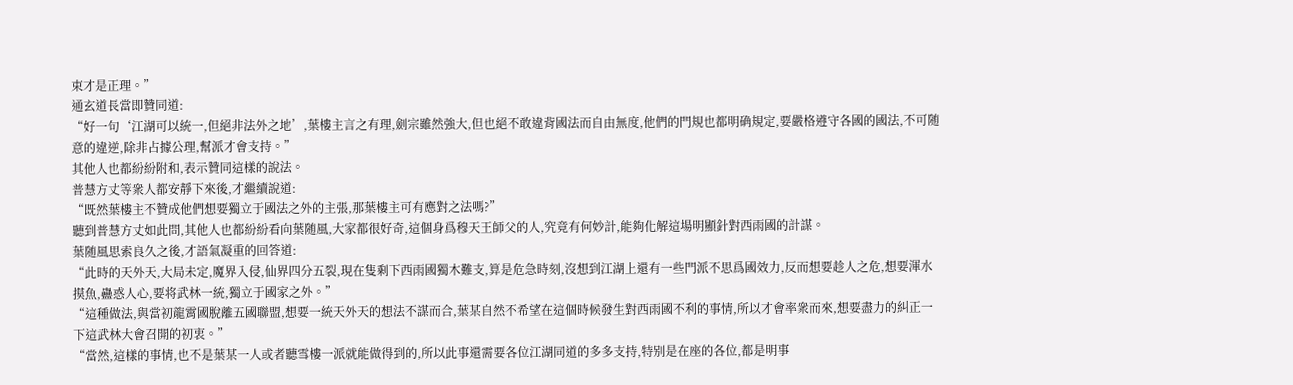束才是正理。”
通玄道長當即贊同道:
“好一句‘江湖可以統一,但絕非法外之地’,葉樓主言之有理,劍宗雖然強大,但也絕不敢違背國法而自由無度,他們的門規也都明确規定,要嚴格遵守各國的國法,不可随意的違逆,除非占據公理,幫派才會支持。”
其他人也都紛紛附和,表示贊同這樣的說法。
普慧方丈等衆人都安靜下來後,才繼續說道:
“既然葉樓主不贊成他們想要獨立于國法之外的主張,那葉樓主可有應對之法嗎?”
聽到普慧方丈如此問,其他人也都紛紛看向葉随風,大家都很好奇,這個身爲穆天王師父的人,究竟有何妙計,能夠化解這場明顯針對西雨國的計謀。
葉随風思索良久之後,才語氣凝重的回答道:
“此時的天外天,大局未定,魔界入侵,仙界四分五裂,現在隻剩下西雨國獨木難支,算是危急時刻,沒想到江湖上還有一些門派不思爲國效力,反而想要趁人之危,想要渾水摸魚,蠱惑人心,要将武林一統,獨立于國家之外。”
“這種做法,與當初龍霄國脫離五國聯盟,想要一統天外天的想法不謀而合,葉某自然不希望在這個時候發生對西雨國不利的事情,所以才會率衆而來,想要盡力的糾正一下這武林大會召開的初衷。”
“當然,這樣的事情,也不是葉某一人或者聽雪樓一派就能做得到的,所以此事還需要各位江湖同道的多多支持,特别是在座的各位,都是明事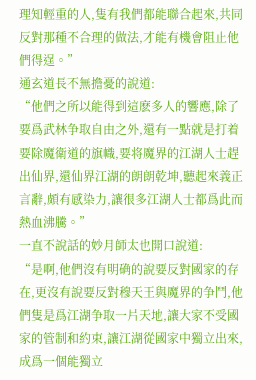理知輕重的人,隻有我們都能聯合起來,共同反對那種不合理的做法,才能有機會阻止他們得逞。”
通玄道長不無擔憂的說道:
“他們之所以能得到這麽多人的響應,除了要爲武林争取自由之外,還有一點就是打着要除魔衛道的旗幟,要将魔界的江湖人士趕出仙界,還仙界江湖的朗朗乾坤,聽起來義正言辭,頗有感染力,讓很多江湖人士都爲此而熱血沸騰。”
一直不說話的妙月師太也開口說道:
“是啊,他們沒有明确的說要反對國家的存在,更沒有說要反對穆天王與魔界的争鬥,他們隻是爲江湖争取一片天地,讓大家不受國家的管制和約束,讓江湖從國家中獨立出來,成爲一個能獨立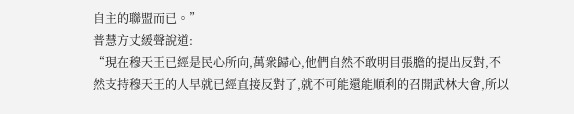自主的聯盟而已。”
普慧方丈緩聲說道:
“現在穆天王已經是民心所向,萬衆歸心,他們自然不敢明目張膽的提出反對,不然支持穆天王的人早就已經直接反對了,就不可能還能順利的召開武林大會,所以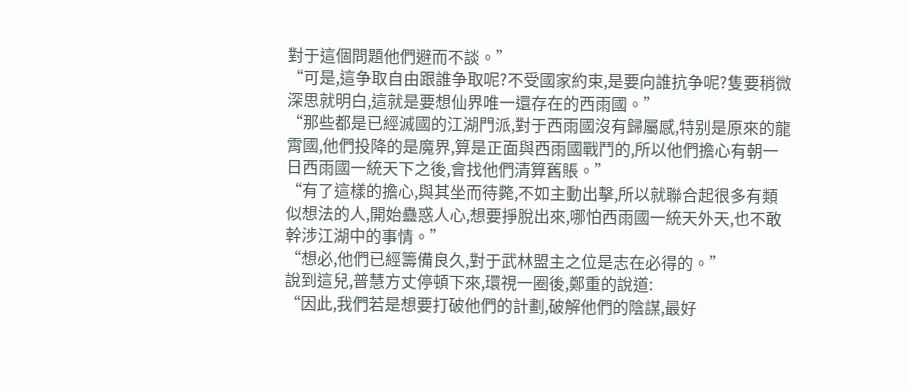對于這個問題他們避而不談。”
“可是,這争取自由跟誰争取呢?不受國家約束,是要向誰抗争呢?隻要稍微深思就明白,這就是要想仙界唯一還存在的西雨國。”
“那些都是已經滅國的江湖門派,對于西雨國沒有歸屬感,特别是原來的龍霄國,他們投降的是魔界,算是正面與西雨國戰鬥的,所以他們擔心有朝一日西雨國一統天下之後,會找他們清算舊賬。”
“有了這樣的擔心,與其坐而待斃,不如主動出擊,所以就聯合起很多有類似想法的人,開始蠱惑人心,想要掙脫出來,哪怕西雨國一統天外天,也不敢幹涉江湖中的事情。”
“想必,他們已經籌備良久,對于武林盟主之位是志在必得的。”
說到這兒,普慧方丈停頓下來,環視一圈後,鄭重的說道:
“因此,我們若是想要打破他們的計劃,破解他們的陰謀,最好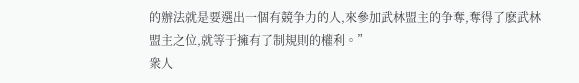的辦法就是要選出一個有競争力的人,來參加武林盟主的争奪,奪得了麽武林盟主之位,就等于擁有了制規則的權利。”
衆人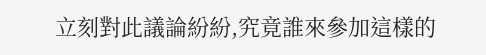立刻對此議論紛紛,究竟誰來參加這樣的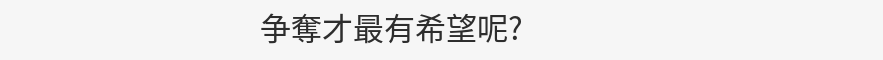争奪才最有希望呢?